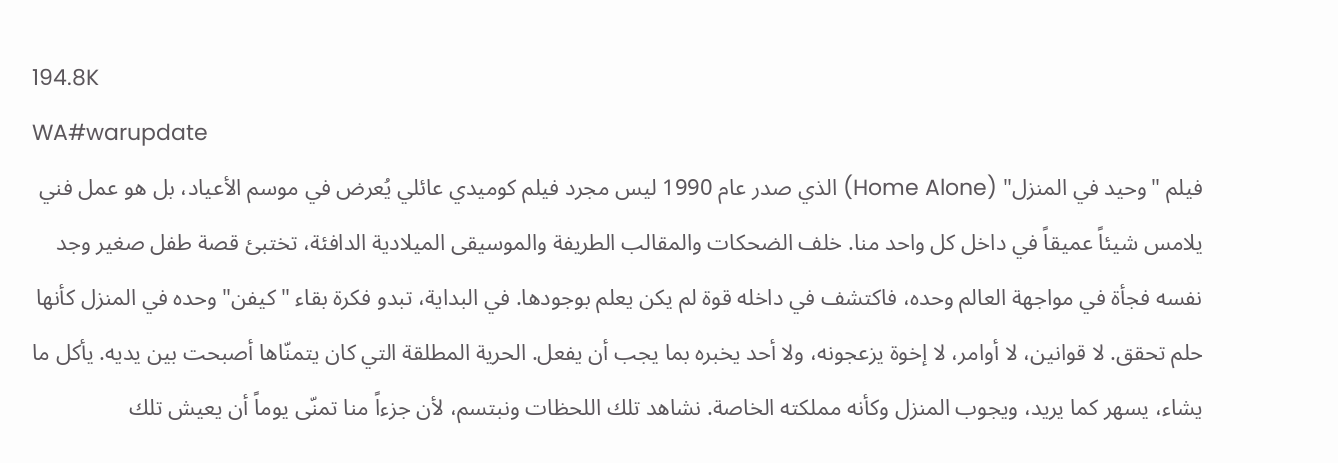194.8K
WA#warupdate
فيلم "وحيد في المنزل" (Home Alone) الذي صدر عام 1990 ليس مجرد فيلم كوميدي عائلي يُعرض في موسم الأعياد، بل هو عمل فني يلامس شيئاً عميقاً في داخل كل واحد منا. خلف الضحكات والمقالب الطريفة والموسيقى الميلادية الدافئة، تختبئ قصة طفل صغير وجد نفسه فجأة في مواجهة العالم وحده، فاكتشف في داخله قوة لم يكن يعلم بوجودها. في البداية، تبدو فكرة بقاء "كيفن" وحده في المنزل كأنها حلم تحقق. لا قوانين، لا أوامر، لا إخوة يزعجونه، ولا أحد يخبره بما يجب أن يفعل. الحرية المطلقة التي كان يتمنّاها أصبحت بين يديه. يأكل ما يشاء، يسهر كما يريد، ويجوب المنزل وكأنه مملكته الخاصة. نشاهد تلك اللحظات ونبتسم، لأن جزءاً منا تمنّى يوماً أن يعيش تلك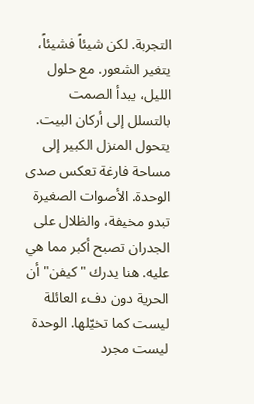التجربة. لكن شيئاً فشيئاً، يتغير الشعور. مع حلول الليل، يبدأ الصمت بالتسلل إلى أركان البيت. يتحول المنزل الكبير إلى مساحة فارغة تعكس صدى الوحدة. الأصوات الصغيرة تبدو مخيفة، والظلال على الجدران تصبح أكبر مما هي عليه. هنا يدرك "كيفن" أن الحرية دون دفء العائلة ليست كما تخيّلها. الوحدة ليست مجرد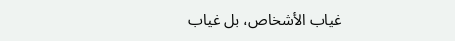غياب الأشخاص، بل غياب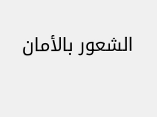الشعور بالأمان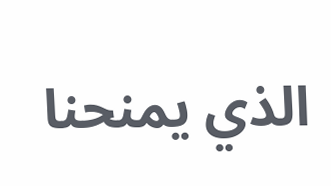الذي يمنحنا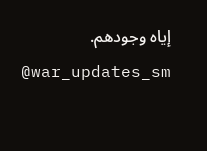إياه وجودهم.
@war_updates_sm